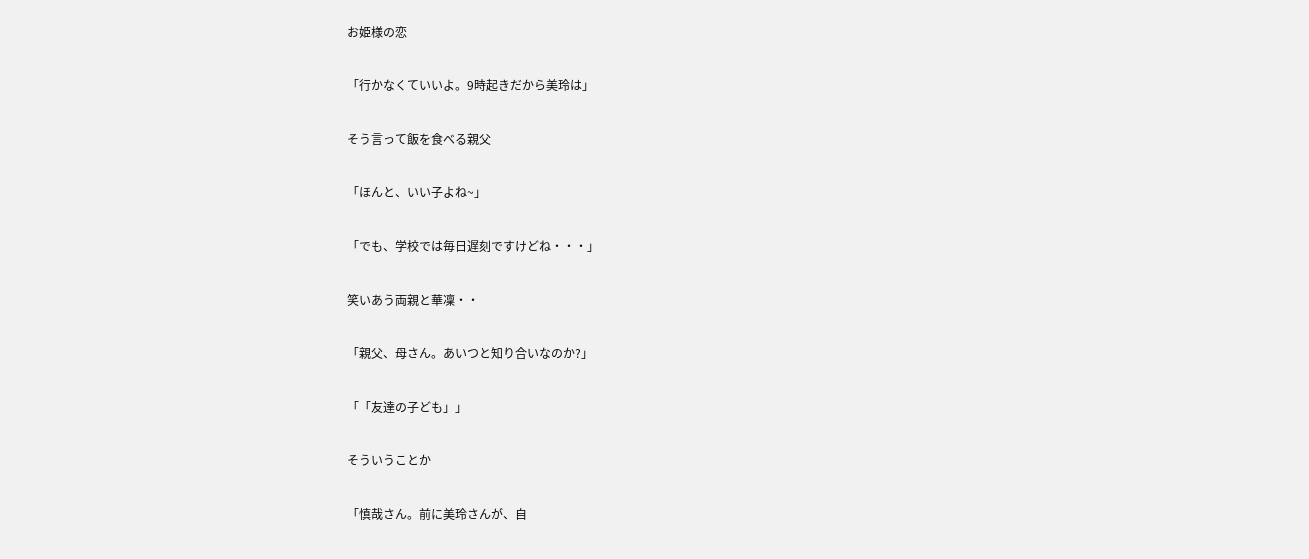お姫様の恋

「行かなくていいよ。9時起きだから美玲は」

そう言って飯を食べる親父

「ほんと、いい子よね~」

「でも、学校では毎日遅刻ですけどね・・・」

笑いあう両親と華凜・・

「親父、母さん。あいつと知り合いなのか?」

「「友達の子ども」」

そういうことか

「慎哉さん。前に美玲さんが、自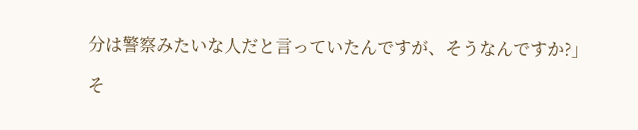分は警察みたいな人だと言っていたんですが、そうなんですか?」

そ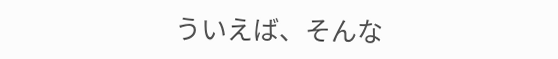ういえば、そんな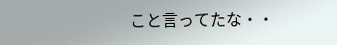こと言ってたな・・